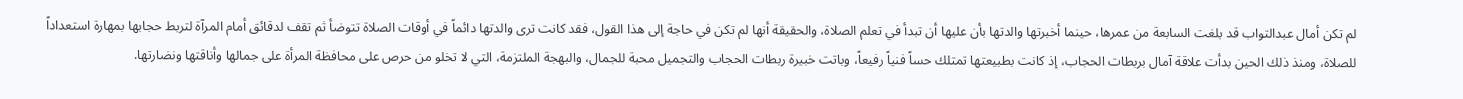لم تكن أمال عبدالتواب قد بلغت السابعة من عمرها، حينما أخبرتها والدتها بأن عليها أن تبدأ في تعلم الصلاة، والحقيقة أنها لم تكن في حاجة إلى هذا القول، فقد كانت ترى والدتها دائماً في أوقات الصلاة تتوضأ ثم تقف لدقائق أمام المرآة لتربط حجابها بمهارة استعداداً للصلاة، ومنذ ذلك الحين بدأت علاقة آمال بربطات الحجاب، إذ كانت بطبيعتها تمتلك حساً فنياً رفيعاً، وباتت خبيرة ربطات الحجاب والتجميل محبة للجمال، والبهجة الملتزمة، التي لا تخلو من حرص على محافظة المرأة على جمالها وأناقتها ونضارتها.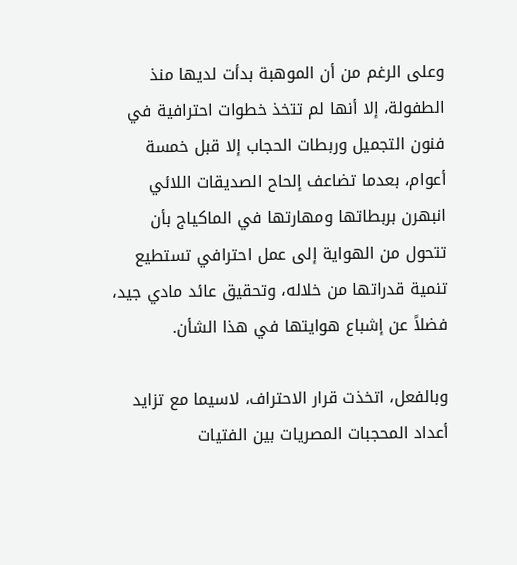وعلى الرغم من أن الموهبة بدأت لديها منذ الطفولة، إلا أنها لم تتخذ خطوات احترافية في فنون التجميل وربطات الحجاب إلا قبل خمسة أعوام، بعدما تضاعف إلحاح الصديقات اللائي انبهرن بربطاتها ومهارتها في الماكياج بأن تتحول من الهواية إلى عمل احترافي تستطيع تنمية قدراتها من خلاله، وتحقيق عائد مادي جيد، فضلاً عن إشباع هوايتها في هذا الشأن.

وبالفعل، اتخذت قرار الاحتراف، لاسيما مع تزايد أعداد المحجبات المصريات بين الفتيات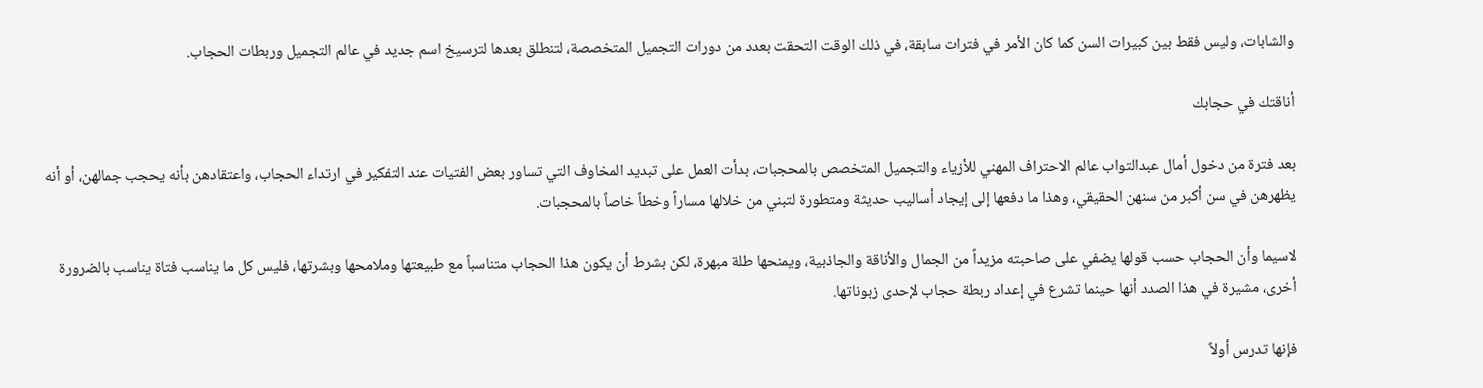والشابات، وليس فقط بين كبيرات السن كما كان الأمر في فترات سابقة، في ذلك الوقت التحقت بعدد من دورات التجميل المتخصصة، لتنطلق بعدها لترسيخ اسم جديد في عالم التجميل وربطات الحجاب.

أناقتك في حجابك

بعد فترة من دخول أمال عبدالتواب عالم الاحتراف المهني للأزياء والتجميل المتخصص بالمحجبات، بدأت العمل على تبديد المخاوف التي تساور بعض الفتيات عند التفكير في ارتداء الحجاب، واعتقادهن بأنه يحجب جمالهن، أو أنه يظهرهن في سن أكبر من سنهن الحقيقي، وهذا ما دفعها إلى إيجاد أساليب حديثة ومتطورة لتبني من خلالها مساراً وخطاً خاصاً بالمحجبات.

لاسيما وأن الحجاب حسب قولها يضفي على صاحبته مزيداً من الجمال والأناقة والجاذبية، ويمنحها طلة مبهرة، لكن بشرط أن يكون هذا الحجاب متناسباً مع طبيعتها وملامحها وبشرتها، فليس كل ما يناسب فتاة يناسب بالضرورة أخرى، مشيرة في هذا الصدد أنها حينما تشرع في إعداد ربطة حجاب لإحدى زبوناتها.

فإنها تدرس أولاً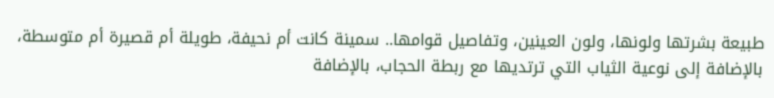طبيعة بشرتها ولونها، ولون العينين، وتفاصيل قوامها.. سمينة كانت أم نحيفة، طويلة أم قصيرة أم متوسطة، بالإضافة إلى نوعية الثياب التي ترتديها مع ربطة الحجاب، بالإضافة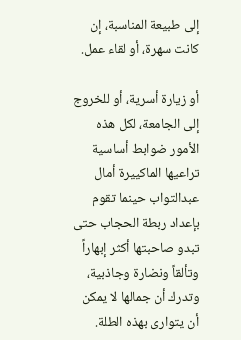إلى طبيعة المناسبة، إن كانت سهرة، أو لقاء عمل.

أو زيارة أسرية، أو للخروج إلى الجامعة، لكل هذه الأمور ضوابط أساسية تراعيها الماكييرة أمال عبدالتواب حينما تقوم بإعداد ربطة الحجاب حتى تبدو صاحبتها أكثر إبهاراً وتألقاً ونضارة وجاذبية، وتدرك أن جمالها لا يمكن أن يتوارى بهذه الطلة.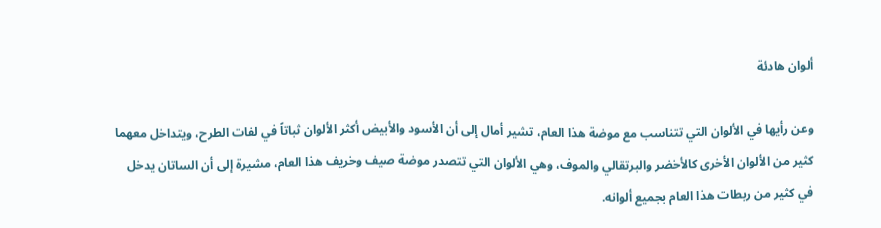ألوان هادئة

وعن رأيها في الألوان التي تتناسب مع موضة هذا العام، تشير أمال إلى أن الأسود والأبيض أكثر الألوان ثباتاً في لفات الطرح، ويتداخل معهما كثير من الألوان الأخرى كالأخضر والبرتقالي والموف، وهي الألوان التي تتصدر موضة صيف وخريف هذا العام، مشيرة إلى أن الساتان يدخل في كثير من ربطات هذا العام بجميع ألوانه.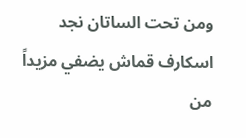ومن تحت الساتان نجد اسكارف قماش يضفي مزيداً من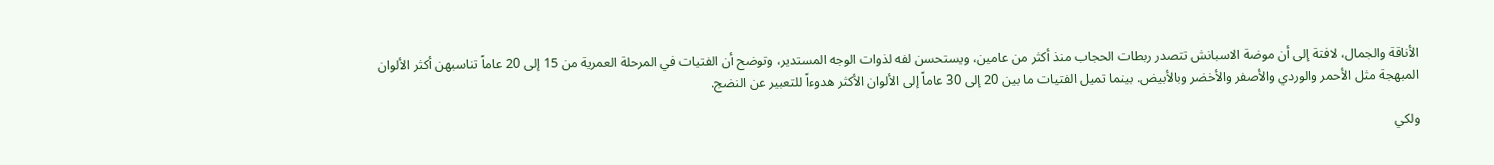الأناقة والجمال، لافتة إلى أن موضة الاسبانش تتصدر ربطات الحجاب منذ أكثر من عامين، ويستحسن لفه لذوات الوجه المستدير، وتوضح أن الفتيات في المرحلة العمرية من 15 إلى 20 عاماً تناسبهن أكثر الألوان المبهجة مثل الأحمر والوردي والأصفر والأخضر وبالأبيض. بينما تميل الفتيات ما بين 20 إلى 30 عاماً إلى الألوان الأكثر هدوءاً للتعبير عن النضج.

ولكي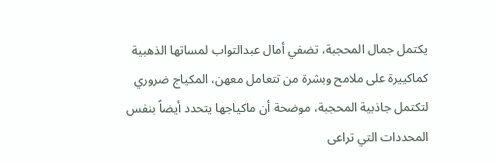يكتمل جمال المحجبة، تضفي أمال عبدالتواب لمساتها الذهبية كماكييرة على ملامح وبشرة من تتعامل معهن، المكياج ضروري لتكتمل جاذبية المحجبة، موضحة أن ماكياجها يتحدد أيضاً بنفس المحددات التي تراعى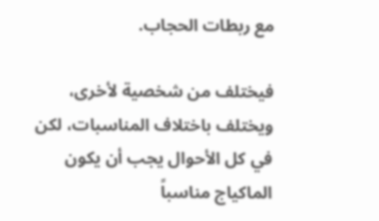مع ربطات الحجاب.

فيختلف من شخصية لأخرى، ويختلف باختلاف المناسبات، لكن في كل الأحوال يجب أن يكون الماكياج مناسباً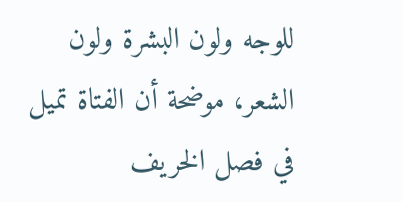للوجه ولون البشرة ولون الشعر، موضحة أن الفتاة تميل في فصل الخريف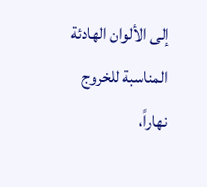إلى الألوان الهادئة المناسبة للخروج نهاراً،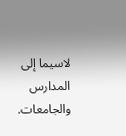لاسيما إلى المدارس والجامعات.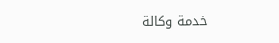خدمة وكالة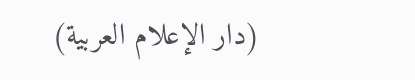(دار الإعلام العربية)